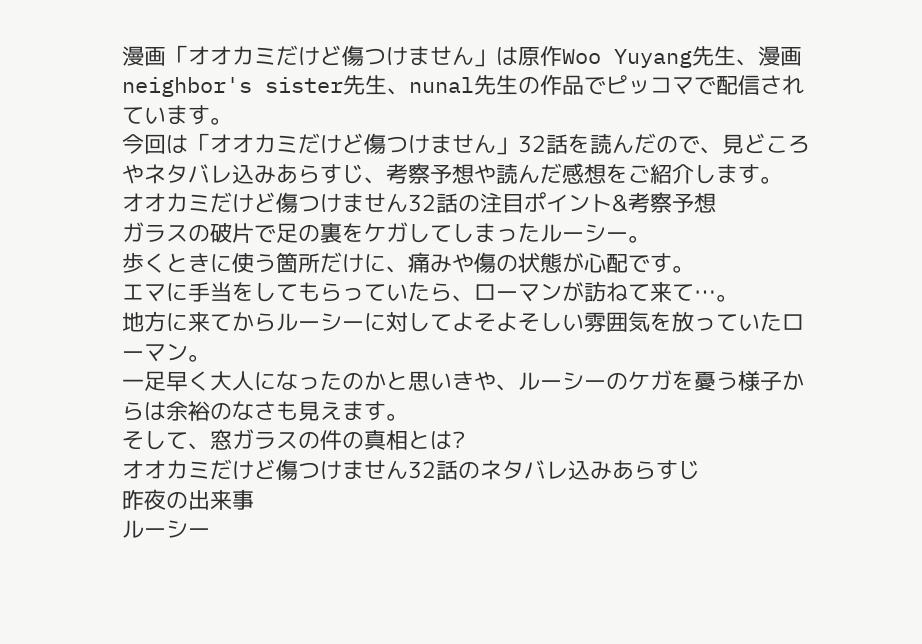漫画「オオカミだけど傷つけません」は原作Woo Yuyang先生、漫画neighbor's sister先生、nunal先生の作品でピッコマで配信されています。
今回は「オオカミだけど傷つけません」32話を読んだので、見どころやネタバレ込みあらすじ、考察予想や読んだ感想をご紹介します。
オオカミだけど傷つけません32話の注目ポイント&考察予想
ガラスの破片で足の裏をケガしてしまったルーシー。
歩くときに使う箇所だけに、痛みや傷の状態が心配です。
エマに手当をしてもらっていたら、ローマンが訪ねて来て…。
地方に来てからルーシーに対してよそよそしい雰囲気を放っていたローマン。
一足早く大人になったのかと思いきや、ルーシーのケガを憂う様子からは余裕のなさも見えます。
そして、窓ガラスの件の真相とは?
オオカミだけど傷つけません32話のネタバレ込みあらすじ
昨夜の出来事
ルーシー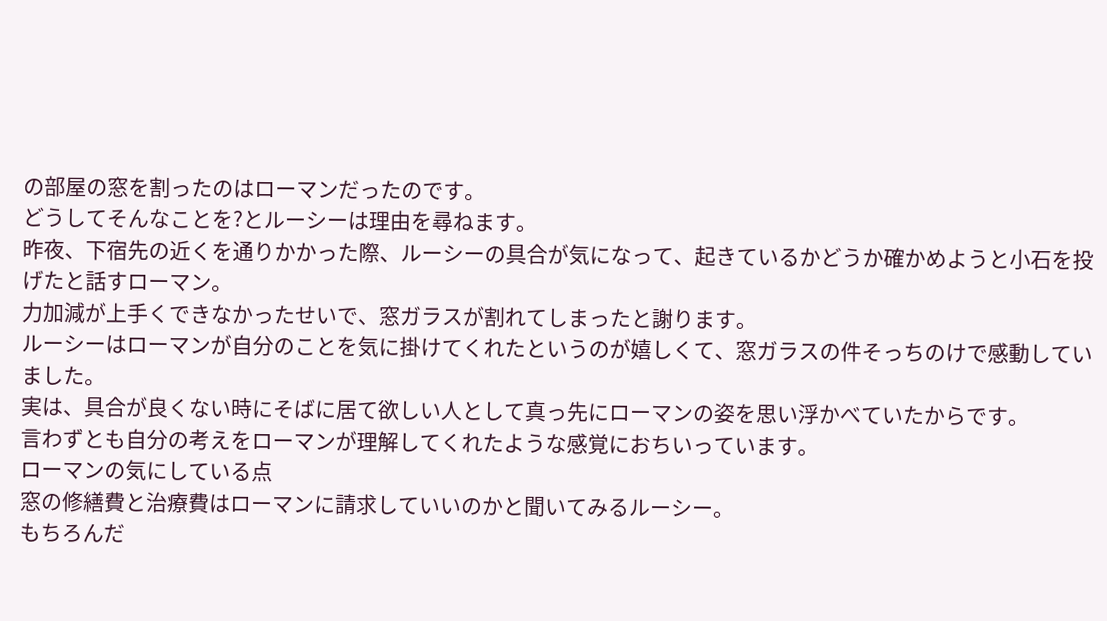の部屋の窓を割ったのはローマンだったのです。
どうしてそんなことを?とルーシーは理由を尋ねます。
昨夜、下宿先の近くを通りかかった際、ルーシーの具合が気になって、起きているかどうか確かめようと小石を投げたと話すローマン。
力加減が上手くできなかったせいで、窓ガラスが割れてしまったと謝ります。
ルーシーはローマンが自分のことを気に掛けてくれたというのが嬉しくて、窓ガラスの件そっちのけで感動していました。
実は、具合が良くない時にそばに居て欲しい人として真っ先にローマンの姿を思い浮かべていたからです。
言わずとも自分の考えをローマンが理解してくれたような感覚におちいっています。
ローマンの気にしている点
窓の修繕費と治療費はローマンに請求していいのかと聞いてみるルーシー。
もちろんだ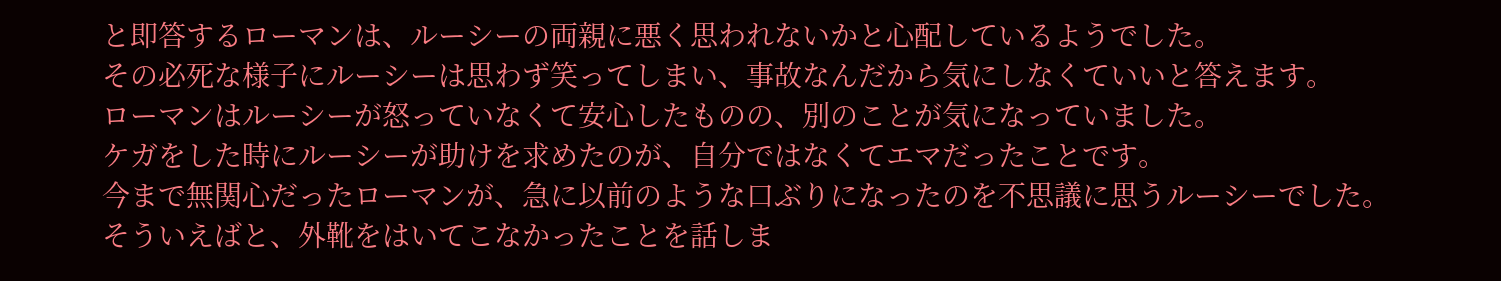と即答するローマンは、ルーシーの両親に悪く思われないかと心配しているようでした。
その必死な様子にルーシーは思わず笑ってしまい、事故なんだから気にしなくていいと答えます。
ローマンはルーシーが怒っていなくて安心したものの、別のことが気になっていました。
ケガをした時にルーシーが助けを求めたのが、自分ではなくてエマだったことです。
今まで無関心だったローマンが、急に以前のような口ぶりになったのを不思議に思うルーシーでした。
そういえばと、外靴をはいてこなかったことを話しま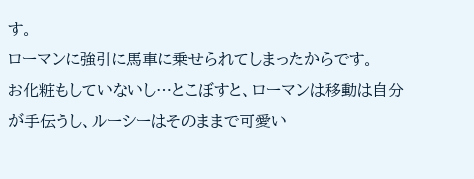す。
ローマンに強引に馬車に乗せられてしまったからです。
お化粧もしていないし…とこぼすと、ローマンは移動は自分が手伝うし、ルーシーはそのままで可愛い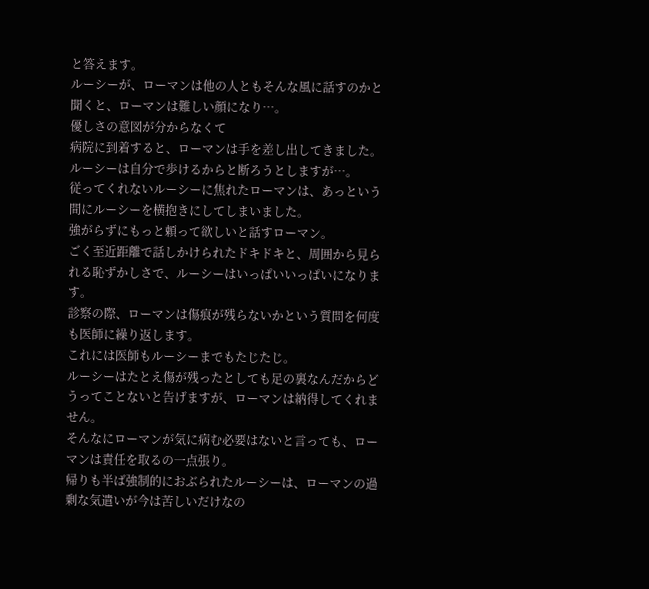と答えます。
ルーシーが、ローマンは他の人ともそんな風に話すのかと聞くと、ローマンは難しい顔になり…。
優しさの意図が分からなくて
病院に到着すると、ローマンは手を差し出してきました。
ルーシーは自分で歩けるからと断ろうとしますが…。
従ってくれないルーシーに焦れたローマンは、あっという間にルーシーを横抱きにしてしまいました。
強がらずにもっと頼って欲しいと話すローマン。
ごく至近距離で話しかけられたドキドキと、周囲から見られる恥ずかしさで、ルーシーはいっぱいいっぱいになります。
診察の際、ローマンは傷痕が残らないかという質問を何度も医師に繰り返します。
これには医師もルーシーまでもたじたじ。
ルーシーはたとえ傷が残ったとしても足の裏なんだからどうってことないと告げますが、ローマンは納得してくれません。
そんなにローマンが気に病む必要はないと言っても、ローマンは責任を取るの一点張り。
帰りも半ば強制的におぶられたルーシーは、ローマンの過剰な気遣いが今は苦しいだけなの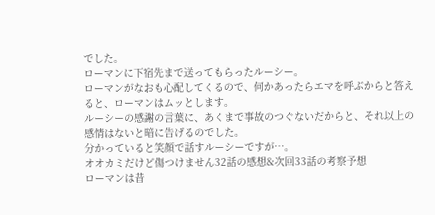でした。
ローマンに下宿先まで送ってもらったルーシー。
ローマンがなおも心配してくるので、何かあったらエマを呼ぶからと答えると、ローマンはムッとします。
ルーシーの感謝の言葉に、あくまで事故のつぐないだからと、それ以上の感情はないと暗に告げるのでした。
分かっていると笑顔で話すルーシーですが…。
オオカミだけど傷つけません32話の感想&次回33話の考察予想
ローマンは昔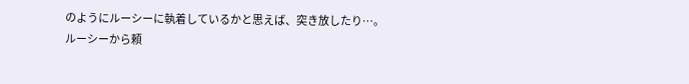のようにルーシーに執着しているかと思えば、突き放したり…。
ルーシーから頼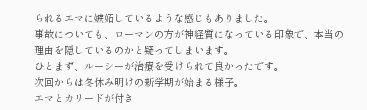られるエマに嫉妬しているような感じもありました。
事故についても、ローマンの方が神経質になっている印象で、本当の理由を隠しているのかと疑ってしまいます。
ひとまず、ルーシーが治療を受けられて良かったです。
次回からは冬休み明けの新学期が始まる様子。
エマとカリードが付き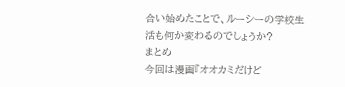合い始めたことで、ルーシーの学校生活も何か変わるのでしょうか?
まとめ
今回は漫画『オオカミだけど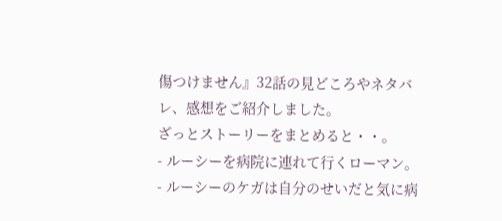傷つけません』32話の見どころやネタバレ、感想をご紹介しました。
ざっとストーリーをまとめると・・。
- ルーシーを病院に連れて行くローマン。
- ルーシーのケガは自分のせいだと気に病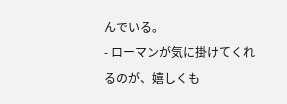んでいる。
- ローマンが気に掛けてくれるのが、嬉しくも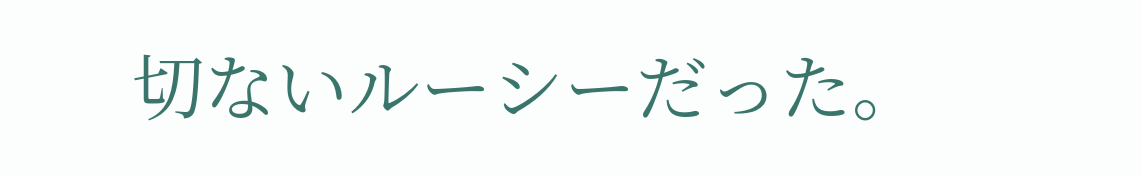切ないルーシーだった。